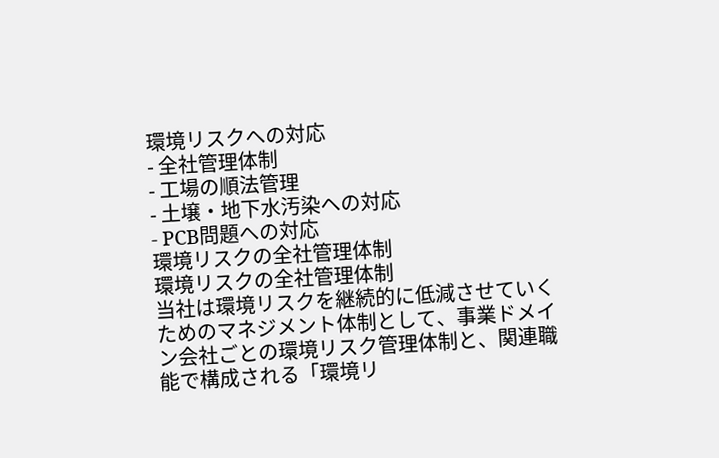環境リスクへの対応
- 全社管理体制
- 工場の順法管理
- 土壌・地下水汚染への対応
- PCB問題への対応
環境リスクの全社管理体制
環境リスクの全社管理体制
当社は環境リスクを継続的に低減させていくためのマネジメント体制として、事業ドメイン会社ごとの環境リスク管理体制と、関連職能で構成される「環境リ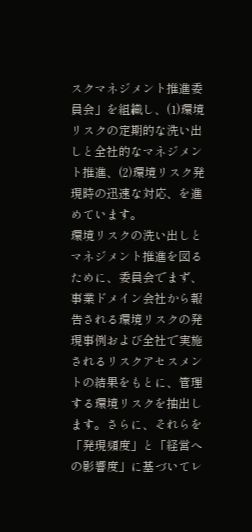スクマネジメント推進委員会」を組織し、(1)環境リスクの定期的な洗い出しと全社的なマネジメント推進、(2)環境リスク発現時の迅速な対応、を進めています。
環境リスクの洗い出しとマネジメント推進を図るために、委員会でまず、事業ドメイン会社から報告される環境リスクの発現事例および全社で実施されるリスクアセスメントの結果をもとに、管理する環境リスクを抽出します。さらに、それらを「発現頻度」と「経営への影響度」に基づいてレ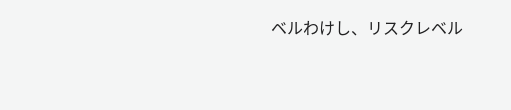ベルわけし、リスクレベル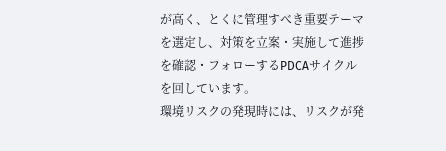が高く、とくに管理すべき重要テーマを選定し、対策を立案・実施して進捗を確認・フォローするPDCAサイクルを回しています。
環境リスクの発現時には、リスクが発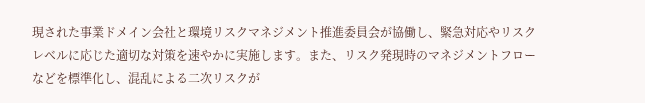現された事業ドメイン会社と環境リスクマネジメント推進委員会が協働し、緊急対応やリスクレベルに応じた適切な対策を速やかに実施します。また、リスク発現時のマネジメントフローなどを標準化し、混乱による二次リスクが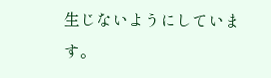生じないようにしています。